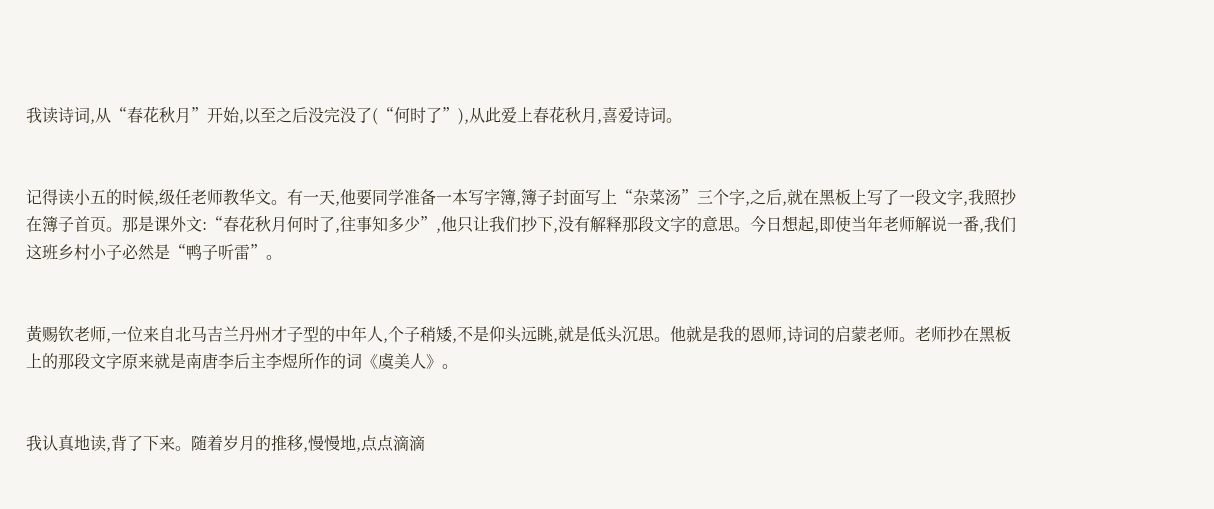我读诗词,从“春花秋月”开始,以至之后没完没了(“何时了”),从此爱上春花秋月,喜爱诗词。


记得读小五的时候,级任老师教华文。有一天,他要同学准备一本写字簿,簿子封面写上“杂菜汤”三个字,之后,就在黑板上写了一段文字,我照抄在簿子首页。那是课外文:“春花秋月何时了,往事知多少”,他只让我们抄下,没有解释那段文字的意思。今日想起,即使当年老师解说一番,我们这班乡村小子必然是“鸭子听雷”。


黃赐钦老师,一位来自北马吉兰丹州才子型的中年人,个子稍矮,不是仰头远眺,就是低头沉思。他就是我的恩师,诗词的启蒙老师。老师抄在黑板上的那段文字原来就是南唐李后主李煜所作的词《虞美人》。


我认真地读,背了下来。随着岁月的推移,慢慢地,点点滴滴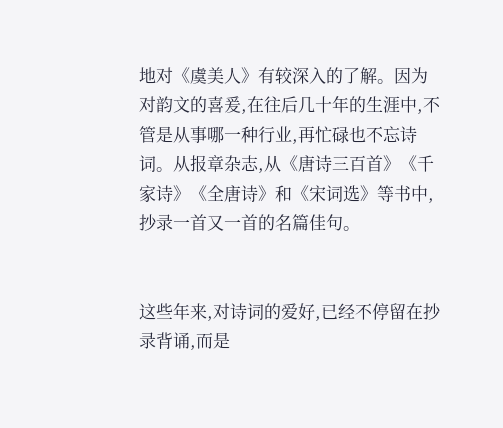地对《虞美人》有较深入的了解。因为对韵文的喜爰,在往后几十年的生涯中,不管是从事哪一种行业,再忙碌也不忘诗词。从报章杂志,从《唐诗三百首》《千家诗》《全唐诗》和《宋词选》等书中,抄录一首又一首的名篇佳句。


这些年来,对诗词的爱好,已经不停留在抄录背诵,而是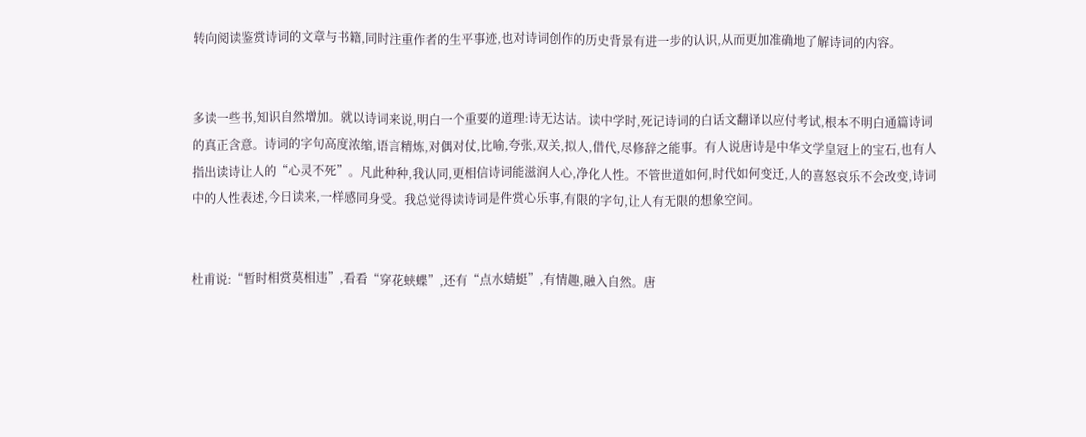转向阅读鉴赏诗词的文章与书籍,同时注重作者的生平事迹,也对诗词创作的历史背景有进一步的认识,从而更加准确地了解诗词的内容。


多读一些书,知识自然增加。就以诗词来说,明白一个重要的道理:诗无达诂。读中学时,死记诗词的白话文翻译以应付考试,根本不明白通篇诗词的真正含意。诗词的字句高度浓缩,语言精炼,对偶对仗,比喻,夸张,双关,拟人,借代,尽修辞之能事。有人说唐诗是中华文学皇冠上的宝石,也有人指出读诗让人的“心灵不死”。凡此种种,我认同,更相信诗词能滋润人心,净化人性。不管世道如何,时代如何变迁,人的喜怒哀乐不会改变,诗词中的人性表述,今日读来,一样感同身受。我总觉得读诗词是件赏心乐事,有限的字句,让人有无限的想象空间。


杜甫说:“暂时相赏莫相违”,看看“穿花蛱蝶”,还有“点水蜻蜓”,有情趣,融入自然。唐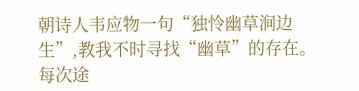朝诗人韦应物一句“独怜幽草涧边生”,教我不时寻找“幽草”的存在。每次途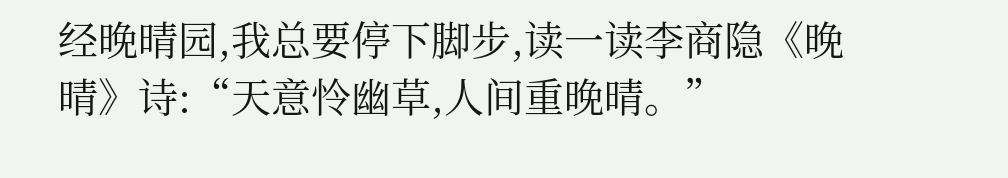经晚晴园,我总要停下脚步,读一读李商隐《晚晴》诗:“天意怜幽草,人间重晚晴。”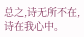总之,诗无所不在,诗在我心中。